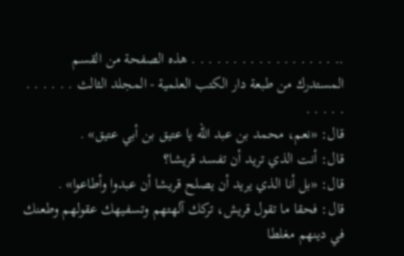.. . . . . . . . . . . . . . . . . . هذه الصفحة من القسم المستدرك من طبعة دار الكتب العلمية - المجلد الثالث . . . . . . . . . . .
قال: «نعم، محمد بن عبد الله يا عتيق بن أبي عتيق» .
قال: أنت الذي تريد أن تفسد قريشا؟
قال: «بل أنا الذي يريد أن يصلح قريشا أن عبدوا وأطاعوا» .
قال: فحقا ما تقول قريش، تركك آلهتهم وتسفيهك عقولهم وطعنك في دينهم مغلطا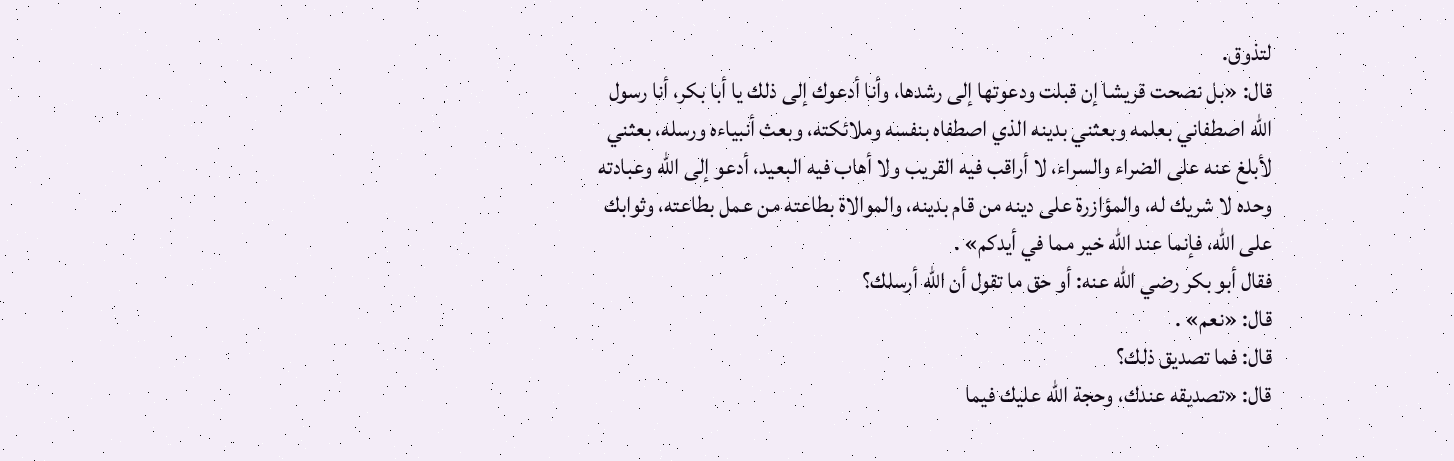لتذوق.
قال: «بل نصحت قريشا إن قبلت ودعوتها إلى رشدها، وأنا أدعوك إلى ذلك يا أبا بكر، أنا رسول الله اصطفاني بعلمه وبعثني بدينه الذي اصطفاه بنفسه وملائكته، وبعث أنبياءه ورسله، بعثني لأبلغ عنه على الضراء والسراء، لا أراقب فيه القريب ولا أهاب فيه البعيد، أدعو إلى الله وعبادته وحده لا شريك له، والمؤازرة على دينه من قام بدينه، والموالاة بطاعته من عمل بطاعته، وثوابك على الله، فإنما عند الله خير مما في أيدكم» .
فقال أبو بكر رضي الله عنه: أو حق ما تقول أن الله أرسلك؟
قال: «نعم» .
قال: فما تصديق ذلك؟
قال: «تصديقه عندك، وحجة الله عليك فيما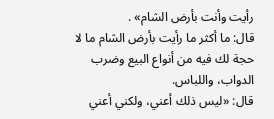رأيت وأنت بأرض الشام» .
قال: ما أكثر ما رأيت بأرض الشام ما لا حجة لك فيه من أنواع البيع وضرب الدواب، واللباس.
قال: «ليس ذلك أعني، ولكني أعني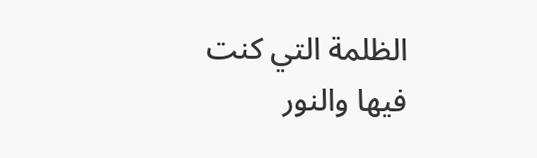الظلمة التي كنت فيها والنور